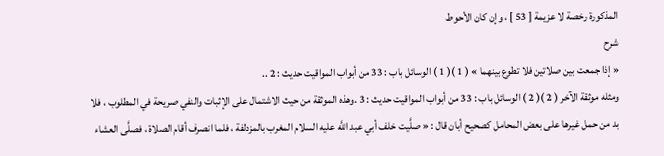المذكورة رخصة لا عزيمة [ 53 ] ، وإن كان الأحوط
شرح
« إذا جمعت بين صلاتين فلا تطوع بينهما » ( 1 )( 1 ) الوسائل باب : 33 من أبواب المواقيت حديث : 2 ..
ومثله موثقة الآخر ( 2 )( 2 ) الوسائل باب : 33 من أبواب المواقيت حديث : 3 .وهذه الموثقة من حيث الاشتمال على الإثبات والنفي صريحة في المطلوب ، فلا بد من حمل غيرها على بعض المحامل كصحيح أبان قال : « صلَّيت خلف أبي عبد اللَّه عليه السلام المغرب بالمزدلفة ، فلما انصرف أقام الصلاة ، فصلَّى العشاء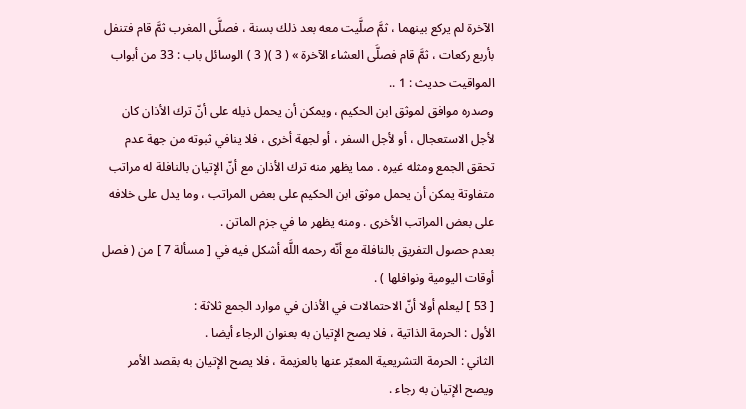الآخرة لم يركع بينهما ، ثمَّ صلَّيت معه بعد ذلك بسنة ، فصلَّى المغرب ثمَّ قام فتنفل بأربع ركعات ، ثمَّ قام فصلَّى العشاء الآخرة » ( 3 )( 3 ) الوسائل باب : 33 من أبواب المواقيت حديث : 1 ..
وصدره موافق لموثق ابن الحكيم ، ويمكن أن يحمل ذيله على أنّ ترك الأذان كان لأجل الاستعجال ، أو لأجل السفر ، أو لجهة أخرى ، فلا ينافي ثبوته من جهة عدم تحقق الجمع ومثله غيره . مما يظهر منه ترك الأذان مع أنّ الإتيان بالنافلة له مراتب متفاوتة يمكن أن يحمل موثق ابن الحكيم على بعض المراتب ، وما يدل على خلافه على بعض المراتب الأخرى . ومنه يظهر ما في جزم الماتن .
بعدم حصول التفريق بالنافلة مع أنّه رحمه اللَّه أشكل فيه في [ مسألة 7 ] من ( فصل أوقات اليومية ونوافلها ) .
[ 53 ] ليعلم أولا أنّ الاحتمالات في الأذان في موارد الجمع ثلاثة :
الأول : الحرمة الذاتية ، فلا يصح الإتيان به بعنوان الرجاء أيضا .
الثاني : الحرمة التشريعية المعبّر عنها بالعزيمة ، فلا يصح الإتيان به بقصد الأمر ويصح الإتيان به رجاء .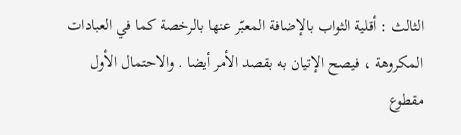الثالث : أقلية الثواب بالإضافة المعبّر عنها بالرخصة كما في العبادات المكروهة ، فيصح الإتيان به بقصد الأمر أيضا . والاحتمال الأول مقطوع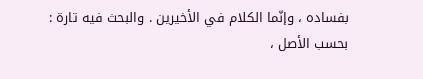بفساده ، وإنّما الكلام في الأخيرين . والبحث فيه تارة : بحسب الأصل ،